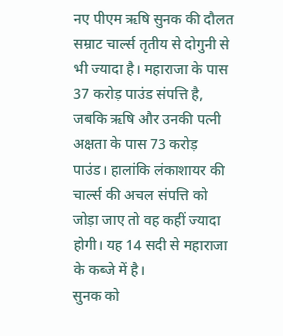नए पीएम ऋषि सुनक की दौलत सम्राट चार्ल्स तृतीय से दोगुनी से भी ज्यादा है। महाराजा के पास 37 करोड़ पाउंड संपत्ति है, जबकि ऋषि और उनकी पत्नी अक्षता के पास 73 करोड़ पाउंड। हालांकि लंकाशायर की चार्ल्स की अचल संपत्ति को जोड़ा जाए तो वह कहीं ज्यादा होगी। यह 14 सदी से महाराजा के कब्जे में है।
सुनक को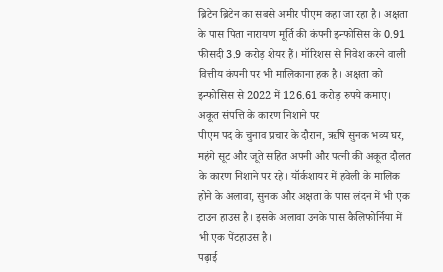ब्रिटेन ब्रिटेन का सबसे अमीर पीएम कहा जा रहा है। अक्षता के पास पिता नारायण मूर्ति की कंपनी इन्फोसिस के 0.91 फीसदी 3.9 करोड़ शेयर हैं। मॉरिशस से निवेश करने वाली वित्तीय कंपनी पर भी मालिकाना हक है। अक्षता को इन्फोसिस से 2022 में 126.61 करोड़ रुपये कमाए।
अकूत संपत्ति के कारण निशाने पर
पीएम पद के चुनाव प्रचार के दौरान, ऋषि सुनक भव्य घर, महंगे सूट और जूते सहित अपनी और पत्नी की अकूत दौलत के कारण निशाने पर रहे। यॉर्कशायर में हवेली के मालिक होने के अलावा, सुनक और अक्षता के पास लंदन में भी एक टाउन हाउस है। इसके अलावा उनके पास कैलिफोर्निया में भी एक पेंटहाउस है।
पढ़ाई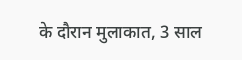के दौरान मुलाकात, 3 साल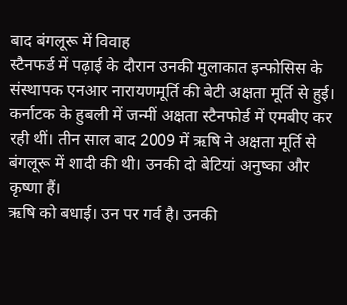बाद बंगलूरू में विवाह
स्टैनफर्ड में पढ़ाई के दौरान उनकी मुलाकात इन्फोसिस के संस्थापक एनआर नारायणमूर्ति की बेटी अक्षता मूर्ति से हुई। कर्नाटक के हुबली में जन्मीं अक्षता स्टैनफोर्ड में एमबीए कर रही थीं। तीन साल बाद 2009 में ऋषि ने अक्षता मूर्ति से बंगलूरू में शादी की थी। उनकी दो बेटियां अनुष्का और कृष्णा हैं।
ऋषि को बधाई। उन पर गर्व है। उनकी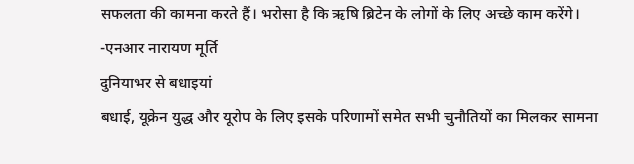सफलता की कामना करते हैं। भरोसा है कि ऋषि ब्रिटेन के लोगों के लिए अच्छे काम करेंगे।
-एनआर नारायण मूर्ति
दुनियाभर से बधाइयां
बधाई, यूक्रेन युद्ध और यूरोप के लिए इसके परिणामों समेत सभी चुनौतियों का मिलकर सामना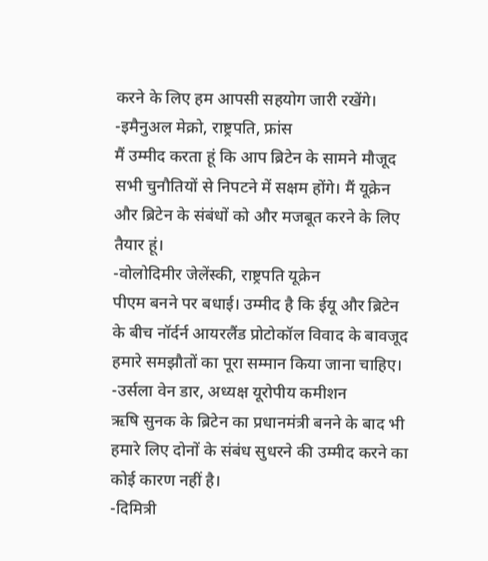करने के लिए हम आपसी सहयोग जारी रखेंगे।
-इमैनुअल मेक्रो, राष्ट्रपति, फ्रांस
मैं उम्मीद करता हूं कि आप ब्रिटेन के सामने मौजूद सभी चुनौतियों से निपटने में सक्षम होंगे। मैं यूक्रेन और ब्रिटेन के संबंधों को और मजबूत करने के लिए तैयार हूं।
-वोलोदिमीर जेलेंस्की, राष्ट्रपति यूक्रेन
पीएम बनने पर बधाई। उम्मीद है कि ईयू और ब्रिटेन के बीच नॉर्दर्न आयरलैंड प्रोटोकॉल विवाद के बावजूद हमारे समझौतों का पूरा सम्मान किया जाना चाहिए।
-उर्सला वेन डार, अध्यक्ष यूरोपीय कमीशन
ऋषि सुनक के ब्रिटेन का प्रधानमंत्री बनने के बाद भी हमारे लिए दोनों के संबंध सुधरने की उम्मीद करने का कोई कारण नहीं है।
-दिमित्री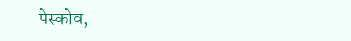पेस्कोव,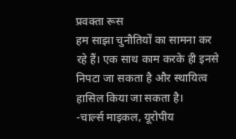प्रवक्ता रूस
हम साझा चुनौतियों का सामना कर रहे हैं। एक साथ काम करके ही इनसे निपटा जा सकता है और स्थायित्व हासिल किया जा सकता है।
-चार्ल्स माइकल, यूरोपीय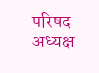परिषद अध्यक्ष